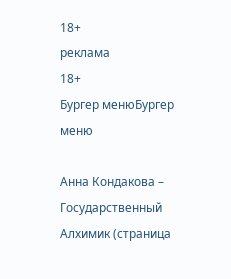18+
реклама
18+
Бургер менюБургер меню

Анна Кондакова – Государственный Алхимик (страница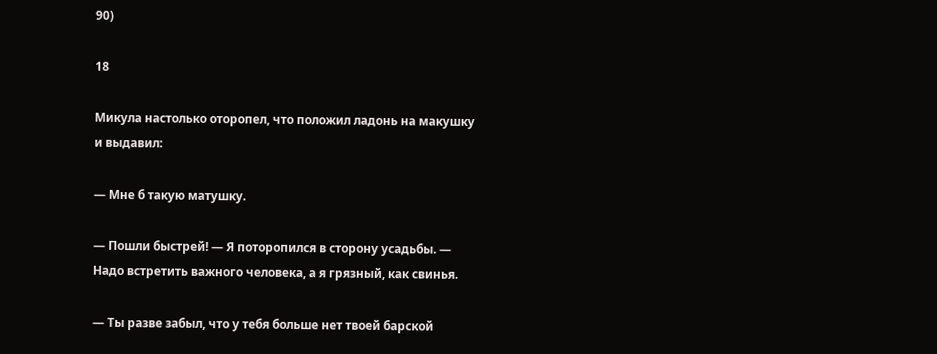90)

18

Микула настолько оторопел, что положил ладонь на макушку и выдавил:

— Мне б такую матушку.

— Пошли быстрей! — Я поторопился в сторону усадьбы. — Надо встретить важного человека, а я грязный, как свинья.

— Ты разве забыл, что у тебя больше нет твоей барской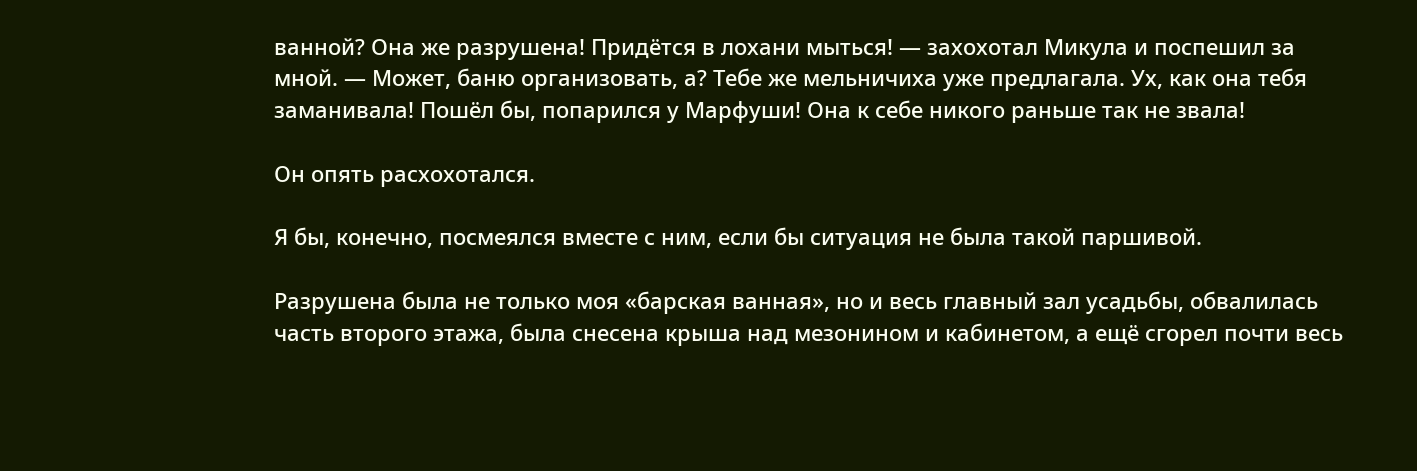ванной? Она же разрушена! Придётся в лохани мыться! — захохотал Микула и поспешил за мной. — Может, баню организовать, а? Тебе же мельничиха уже предлагала. Ух, как она тебя заманивала! Пошёл бы, попарился у Марфуши! Она к себе никого раньше так не звала!

Он опять расхохотался.

Я бы, конечно, посмеялся вместе с ним, если бы ситуация не была такой паршивой.

Разрушена была не только моя «барская ванная», но и весь главный зал усадьбы, обвалилась часть второго этажа, была снесена крыша над мезонином и кабинетом, а ещё сгорел почти весь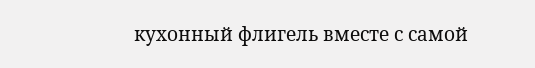кухонный флигель вместе с самой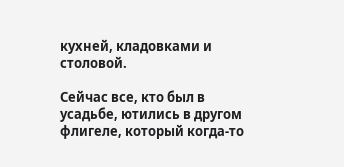кухней, кладовками и столовой.

Сейчас все, кто был в усадьбе, ютились в другом флигеле, который когда-то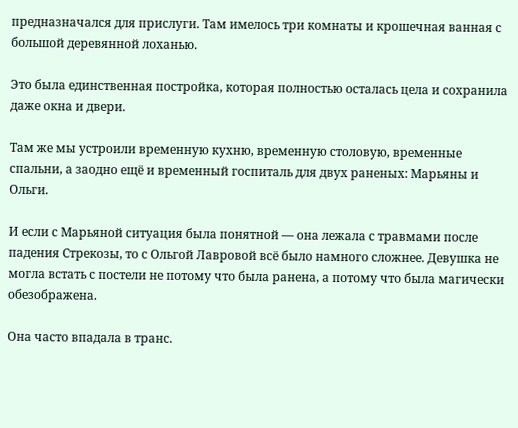предназначался для прислуги. Там имелось три комнаты и крошечная ванная с большой деревянной лоханью.

Это была единственная постройка, которая полностью осталась цела и сохранила даже окна и двери.

Там же мы устроили временную кухню, временную столовую, временные спальни, а заодно ещё и временный госпиталь для двух раненых: Марьяны и Ольги.

И если с Марьяной ситуация была понятной — она лежала с травмами после падения Стрекозы, то с Ольгой Лавровой всё было намного сложнее. Девушка не могла встать с постели не потому что была ранена, а потому что была магически обезображена.

Она часто впадала в транс.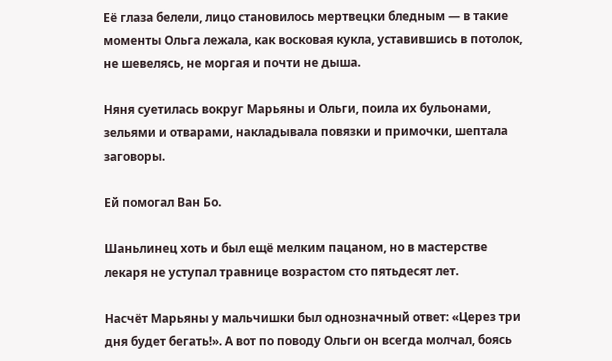Её глаза белели, лицо становилось мертвецки бледным — в такие моменты Ольга лежала, как восковая кукла, уставившись в потолок, не шевелясь, не моргая и почти не дыша.

Няня суетилась вокруг Марьяны и Ольги, поила их бульонами, зельями и отварами, накладывала повязки и примочки, шептала заговоры.

Ей помогал Ван Бо.

Шаньлинец хоть и был ещё мелким пацаном, но в мастерстве лекаря не уступал травнице возрастом сто пятьдесят лет.

Насчёт Марьяны у мальчишки был однозначный ответ: «Церез три дня будет бегать!». А вот по поводу Ольги он всегда молчал, боясь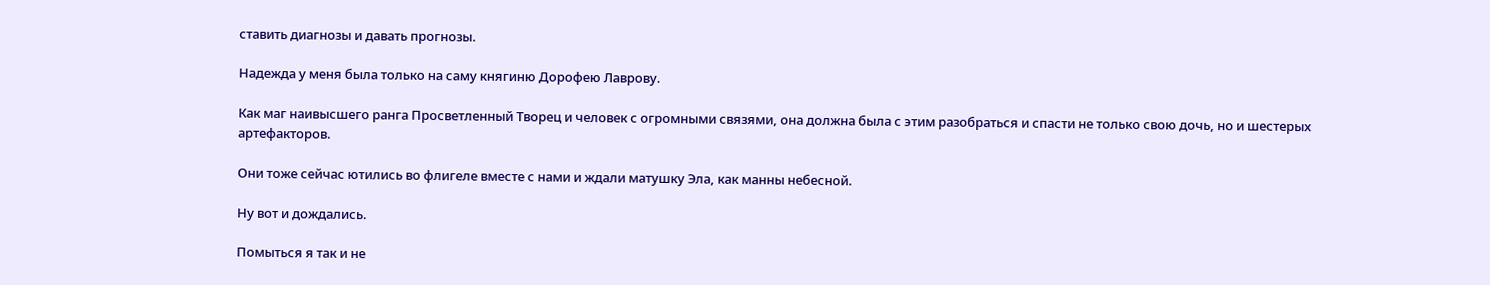ставить диагнозы и давать прогнозы.

Надежда у меня была только на саму княгиню Дорофею Лаврову.

Как маг наивысшего ранга Просветленный Творец и человек с огромными связями, она должна была с этим разобраться и спасти не только свою дочь, но и шестерых артефакторов.

Они тоже сейчас ютились во флигеле вместе с нами и ждали матушку Эла, как манны небесной.

Ну вот и дождались.

Помыться я так и не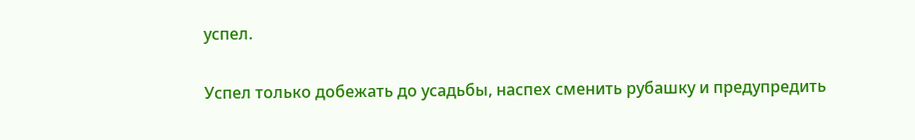успел.

Успел только добежать до усадьбы, наспех сменить рубашку и предупредить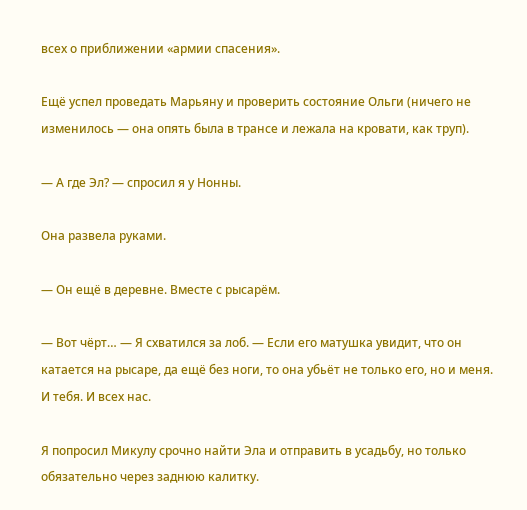всех о приближении «армии спасения».

Ещё успел проведать Марьяну и проверить состояние Ольги (ничего не изменилось — она опять была в трансе и лежала на кровати, как труп).

— А где Эл? — спросил я у Нонны.

Она развела руками.

— Он ещё в деревне. Вместе с рысарём.

— Вот чёрт… — Я схватился за лоб. — Если его матушка увидит, что он катается на рысаре, да ещё без ноги, то она убьёт не только его, но и меня. И тебя. И всех нас.

Я попросил Микулу срочно найти Эла и отправить в усадьбу, но только обязательно через заднюю калитку.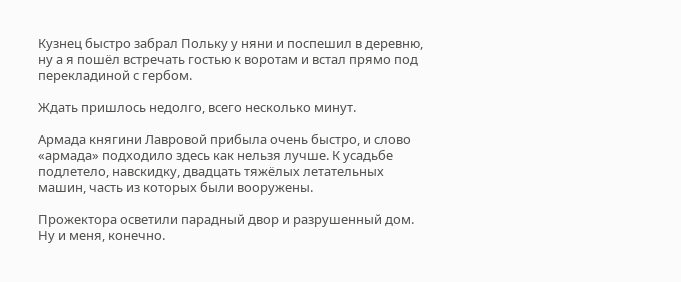Кузнец быстро забрал Польку у няни и поспешил в деревню, ну а я пошёл встречать гостью к воротам и встал прямо под перекладиной с гербом.

Ждать пришлось недолго, всего несколько минут.

Армада княгини Лавровой прибыла очень быстро, и слово «армада» подходило здесь как нельзя лучше. К усадьбе подлетело, навскидку, двадцать тяжёлых летательных машин, часть из которых были вооружены.

Прожектора осветили парадный двор и разрушенный дом. Ну и меня, конечно.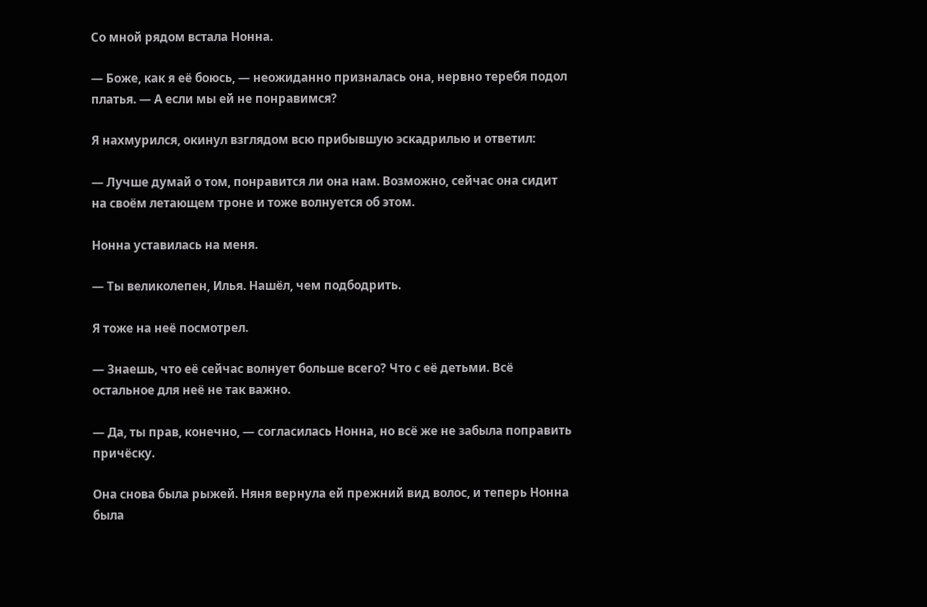Со мной рядом встала Нонна.

— Боже, как я её боюсь, — неожиданно призналась она, нервно теребя подол платья. — А если мы ей не понравимся?

Я нахмурился, окинул взглядом всю прибывшую эскадрилью и ответил:

— Лучше думай о том, понравится ли она нам. Возможно, сейчас она сидит на своём летающем троне и тоже волнуется об этом.

Нонна уставилась на меня.

— Ты великолепен, Илья. Нашёл, чем подбодрить.

Я тоже на неё посмотрел.

— Знаешь, что её сейчас волнует больше всего? Что с её детьми. Всё остальное для неё не так важно.

— Да, ты прав, конечно, — согласилась Нонна, но всё же не забыла поправить причёску.

Она снова была рыжей. Няня вернула ей прежний вид волос, и теперь Нонна была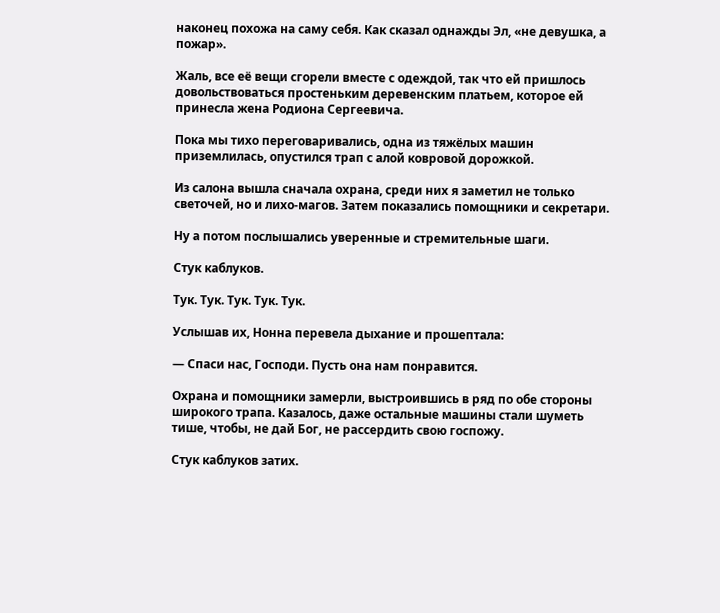наконец похожа на саму себя. Как сказал однажды Эл, «не девушка, а пожар».

Жаль, все её вещи сгорели вместе с одеждой, так что ей пришлось довольствоваться простеньким деревенским платьем, которое ей принесла жена Родиона Сергеевича.

Пока мы тихо переговаривались, одна из тяжёлых машин приземлилась, опустился трап с алой ковровой дорожкой.

Из салона вышла сначала охрана, среди них я заметил не только светочей, но и лихо-магов. Затем показались помощники и секретари.

Ну а потом послышались уверенные и стремительные шаги.

Стук каблуков.

Тук. Тук. Тук. Тук. Тук.

Услышав их, Нонна перевела дыхание и прошептала:

— Спаси нас, Господи. Пусть она нам понравится.

Охрана и помощники замерли, выстроившись в ряд по обе стороны широкого трапа. Казалось, даже остальные машины стали шуметь тише, чтобы, не дай Бог, не рассердить свою госпожу.

Стук каблуков затих.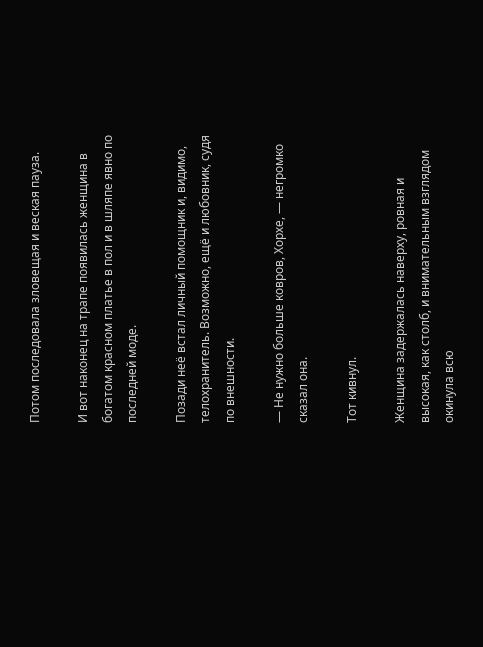Потом последовала зловещая и веская пауза.

И вот наконец на трапе появилась женщина в богатом красном платье в пол и в шляпе явно по последней моде.

Позади неё встал личный помощник и, видимо, телохранитель. Возможно, ещё и любовник, судя по внешности.

— Не нужно больше ковров, Хорхе, — негромко сказал она.

Тот кивнул.

Женщина задержалась наверху, ровная и высокая, как столб, и внимательным взглядом окинула всю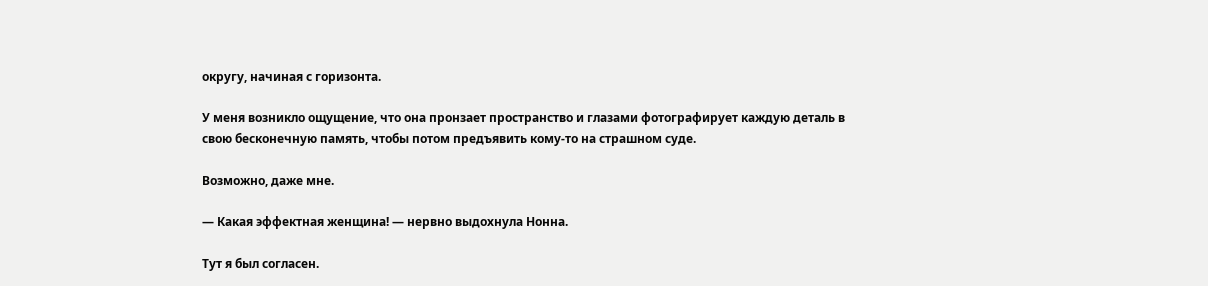округу, начиная с горизонта.

У меня возникло ощущение, что она пронзает пространство и глазами фотографирует каждую деталь в свою бесконечную память, чтобы потом предъявить кому-то на страшном суде.

Возможно, даже мне.

— Какая эффектная женщина! — нервно выдохнула Нонна.

Тут я был согласен.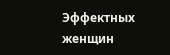Эффектных женщин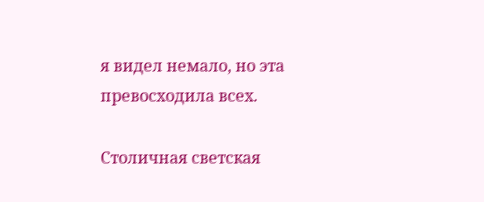я видел немало, но эта превосходила всех.

Столичная светская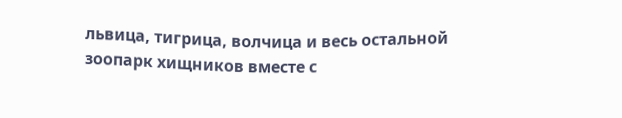львица, тигрица, волчица и весь остальной зоопарк хищников вместе с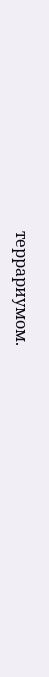террариумом.